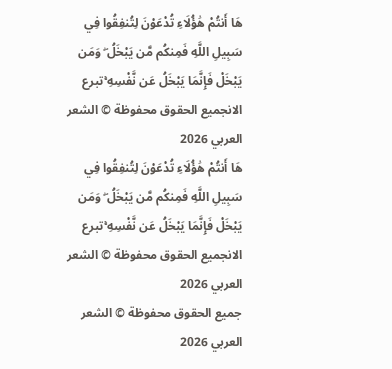هَا أَنتُمْ هَٰؤُلَاءِ تُدْعَوْنَ لِتُنفِقُوا فِي سَبِيلِ اللَّهِ فَمِنكُم مَّن يَبْخَلُ ۖ وَمَن يَبْخَلْ فَإِنَّمَا يَبْخَلُ عَن نَّفْسِهِ ۚتبرع الانجميع الحقوق محفوظة © الشعر العربي 2026
هَا أَنتُمْ هَٰؤُلَاءِ تُدْعَوْنَ لِتُنفِقُوا فِي سَبِيلِ اللَّهِ فَمِنكُم مَّن يَبْخَلُ ۖ وَمَن يَبْخَلْ فَإِنَّمَا يَبْخَلُ عَن نَّفْسِهِ ۚتبرع الانجميع الحقوق محفوظة © الشعر العربي 2026
جميع الحقوق محفوظة © الشعر العربي 2026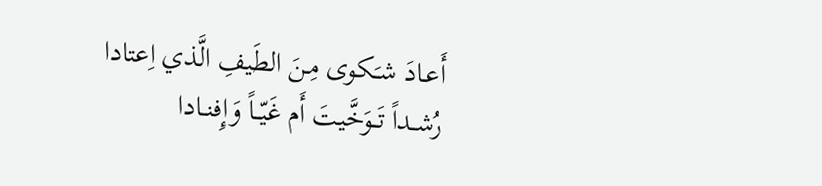أَعـادَ شـَكوى مِـنَ الطَيفِ الَّذي اِعتادا
رُشــداً تَــوَخَّيتَ أَم غَيّــاً وَإِفنــادا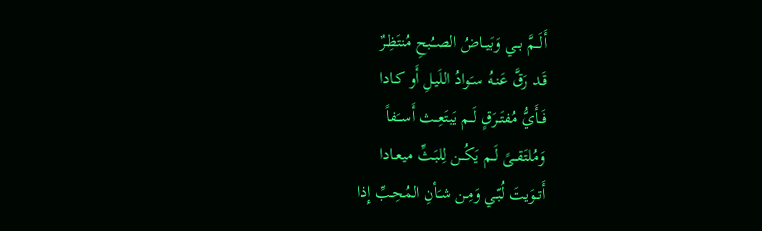أَلَــمَّ بــي وَبَيــاضُ الصــُبحِ مُنتَظِـرٌ
قَـد رَقَّ عَنـهُ سـَوادُ اللَيـلِ أَو كـادا
فَــأَيُّ مُفتَــرَقٍ لَــم يَبتَعِــث أَســَفاً
وَمُلتَقــىً لَــم يَكُــن لِلبَـثِّ ميعـادا
أَتــوَيتَ لُبّـي وَمِـن شـَأنِ المُحِـبِّ إِذا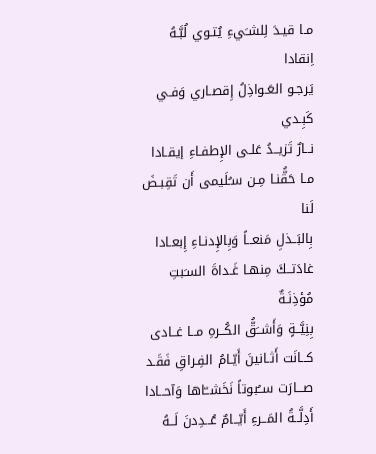مـا قيـدَ لِلشـَيءِ يُتـوي لُبَّـهُ اِنقادا
يَرجـو العَـواذِلُ إِقصـاري وَفـي كَبِـدي
نــارٌ تَزيــدُ عَلـى الإِطفـاءِ إيقـادا
مـا حَقُّنـا مِـن سـُلَيمى أَن تَقِبـضَ لَنا
بِالبَــذلِ مَنعــاً وَبِالإِدنـاءِ إِبعـادا
غادَتــكَ مِنهـا غَـداةَ السـَبتِ مُؤذِنَـةٌ
بِنِيَّــةٍ وَأَشــَقُّ الكُــرهِ مــا غــادى
كــانَت أَثـانينَ أَيّـامُ الفِـراقِ فَقَـد
صـــارَت ســُبوتاً نَخَشــّاها وَآحــادا
أَدِلَّــةُ المَــرءِ أَيّــامٌ عُــدِدنَ لَــهُ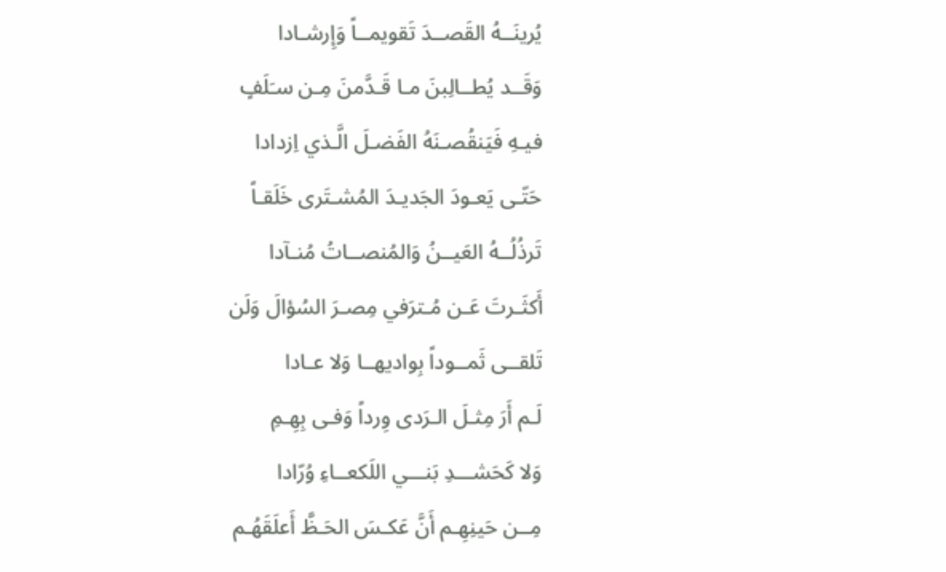يُرينَــهُ القَصــدَ تَقويمــاً وَإِرشـادا
وَقَــد يُطــالِبنَ مـا قَـدَّمنَ مِـن سـَلَفٍ
فيـهِ فَيَنقُصـنَهُ الفَضـلَ الَّـذي اِزدادا
حَتّـى يَعـودَ الجَديـدَ المُشـتَرى خَلَقـاً
تَرذُلُــهُ العَيــنُ وَالمُنصــاتُ مُنـآدا
أَكثَـرتَ عَـن مُـترَفي مِصـرَ السُؤالَ وَلَن
تَلقــى ثَمــوداً بِواديهــا وَلا عـادا
لَـم أَرَ مِثـلَ الـرَدى وِرداً وَفـى بِهِـمِ
وَلا كَحَشـــدِ بَنـــي اللَكعــاءِ وُرّادا
مِــن حَينِهِـم أَنَّ عَكـسَ الحَـظَّ أَعلَقَهُـم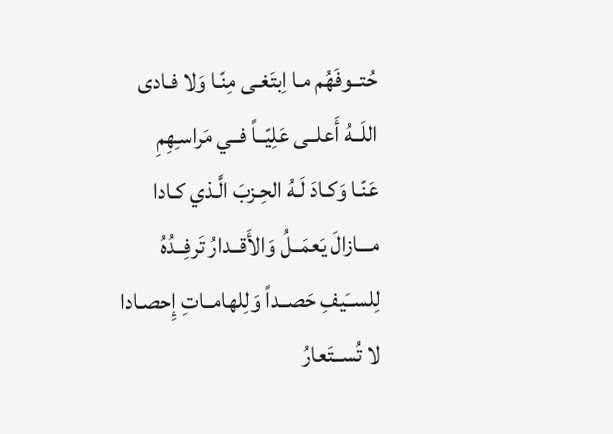حُتــوفَهُم مـا اِبتَغـى مِنّـا وَلا فـادى
اللَــهُ أَعلــى عَلِيّــاً فــي مَراسـِهِمِ
عَنّـا وَكـادَ لَـهُ الحِـزبَ الَّـذي كـادا
مـــازالَ يَعمَــلُ وَالأَقــدارُ تَرفِــدُهُ
لِلســَيفِ حَصــداً وَلِلهامــاتِ إِحصـادا
لا تُســتَعارُ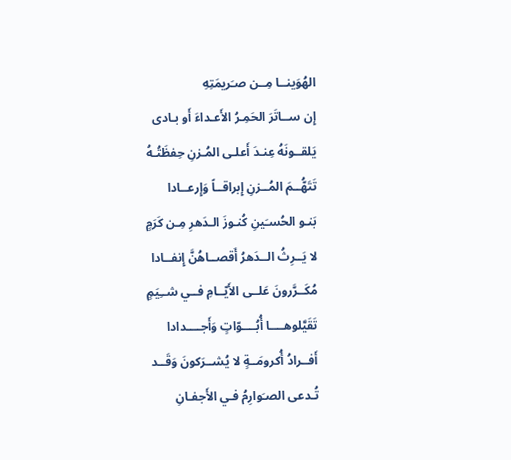الهُوَينــا مِــن صـَريمَتِهِ
إِن ســاتَرَ الحَمِـرُ الأَعـداءَ أَو بـادى
يَلقــونَهُ عِنـدَ أَعلـى المُـزنِ حِفظَتُـهُ
تَتَهُّــمَ المُــزنِ إِبراقــاً وَإِرعــادا
بَنـو الحُسـَينِ كُنـوزَ الـدَهرِ مِـن كَرَمٍ
لا يَــرِثُ الــدَهرُ أَقصــاهُنَّ إِنفــادا
مُكَــرَّرونَ عَلــى الأَيّــامِ فــي شــِيَمٍ
تَقَيَّلوهــــا أُبُــــوّاتٍ وَأَجــــدادا
أَفــرادُ أُكرومَــةٍ لا يُشــرَكونَ وَقَــد
تُـدعى الصـَوارِمُ فـي الأَجفـانِ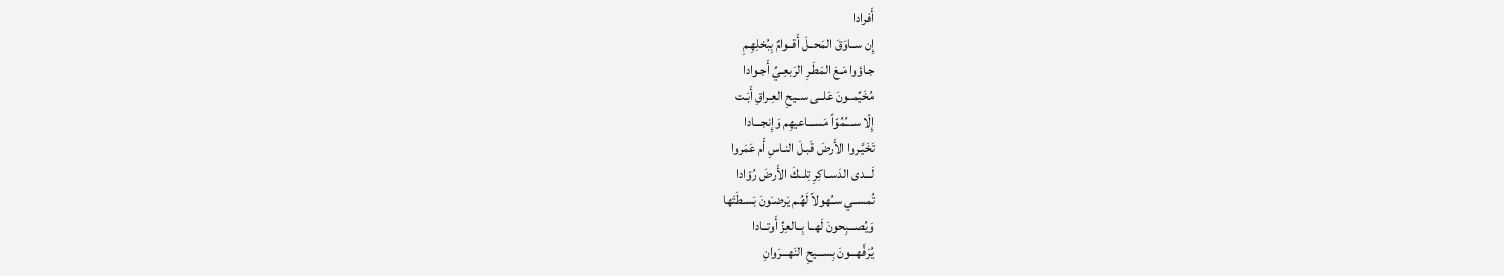أَفرادا
إِن ســاوَقَ المَحــلَ أَقــوامٌ بِبُخلِهِـمِ
جـاؤوا مَـعَ المَطَـرِ الرَبعِـيِّ أَجـوادا
مُخَيِّمــونَ عَلــى ســيحِ العِـراقِ أَبَـت
إِلّا ســــُمُوّاً مَســـاعيهِم وَإِنجـــادا
تَخَيَّـروا الأَرضَ قَبـلَ النـاسِ أَم عَمَروا
لَـــدى الدَســاكِرِ تِلــكَ الأَرضَ رُوّادا
تُمســي ســُهولاً لَهُـم يَرضـَونَ بَسـطَتَها
وَيُصـــبِحونَ لَهــا بِــالعِزِّ أَوتــادا
يُرَفَّهـــونَ بِســـيحِ النَهـــرَوانِ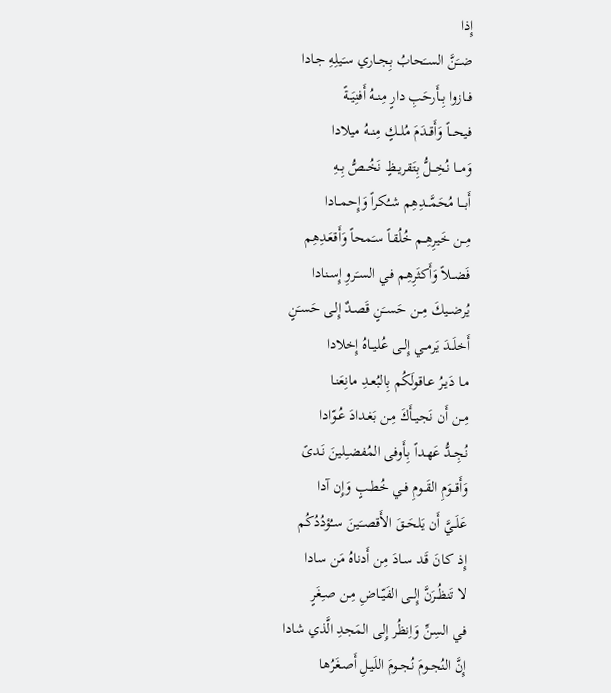إِذا
ضــَنَّ الســَحابُ بِجــاري سـَيلِهِ جـادا
فــازوا بِــأَرحَبِ دارٍ مِنــهُ أَفنِيَــةً
فيحـــاً وَأَقــدَمَ مُلــكٍ مِنــهُ ميلادا
وَمـــا نُخِـــلُّ بِتَقريــظٍ نَخُــصُّ بِــهِ
أَبـــا مُحَمَّـــدِهِم شــُكراً وَإِحمــادا
مِــن خَيرِهِــم خُلُقـاً سـَمحاً وَأَقعَـدِهِم
فَضــلاً وَأَكثَرِهِـم فـي السـَروِ إِسـنادا
يُرضــيكَ مِــن حَســَنٍ قَصـدٌ إِلـى حَسـَنٍ
أَخلَــدَ يَرمــي إِلــى عُليــاهُ إِخلادا
مـا دَيـرُ عـاقولَكُم بِالبُعـدِ مانِعَنـا
مِــن أَن نَجيــأَكَ مِـن بَغـدادَ عُـوّادا
نُجِــدُّ عَهـداً بِـأَوفى المُفضـِلينَ نَـدىً
وَأَقــوَمِ القَــومِ فــي خُطـبٍ وَإِن آدا
عَلَــيَّ أَن يَلحَــقَ الأَقصــَينَ ســُؤدُدُكُم
إِذ كـانَ قَـد سـادَ مِن أَدناهُ مَن سادا
لا تَنظُــرَنَّ إِلــى الفَيّــاضِ مِـن صـِغَرٍ
في السِنِّ وَاِنظُر إِلى المَجدِ الَّذي شادا
إِنَّ النُجــومَ نُجــومَ اللَيـلِ أَصـغَرُها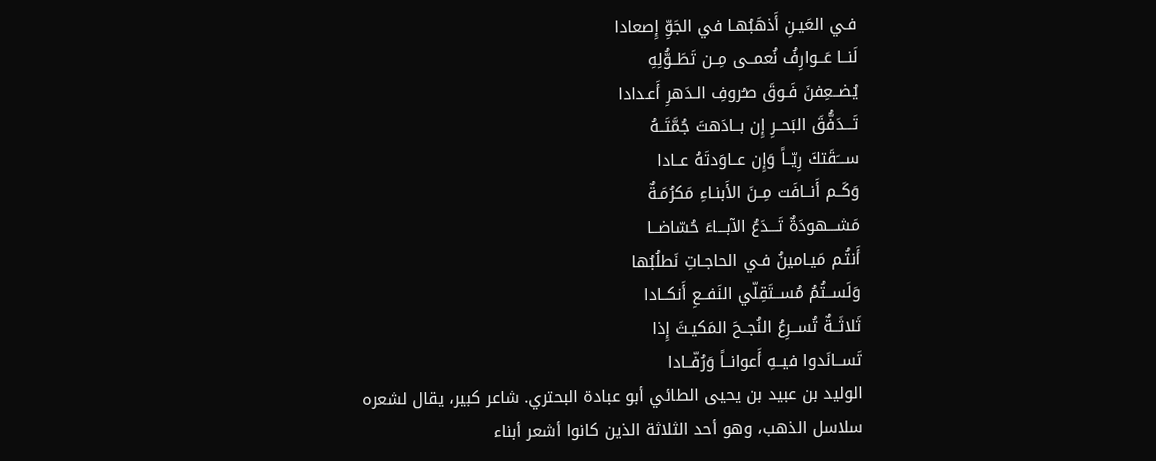فـي العَيـنِ أَذهَبُهـا في الجَوِّ إِصعادا
لَنــا عَــوارِفُ نُعمــى مِــن تَطَــوُّلِهِ
يُضــعِفنَ فَـوقَ صـُروفِ الـدَهرِ أَعـدادا
تَـــدَفُّقَ البَحــرِ إِن بــادَهتَ جُمَّتَــهُ
ســـَقَتكَ رِيّــاً وَإِن عــاوَدتَهُ عــادا
وَكَــم أَنــافَت مِــنَ الأَبنـاءِ مَكرُمَـةٌ
مَشـــهودَةٌ تَـــدَعُ الآبـــاءَ حُسّاضــا
أَنتُـم مَيـامينُ فـي الحاجـاتِ نَطلُبُها
وَلَســتُمُ مُســتَقِلّي النَفــعِ أَنكــادا
ثَلاثَــةٌ تُســرِعُ النُجــحَ المَكيـثَ إِذا
تَســانَدوا فيــهِ أَعوانــاً وَرُفّــادا
الوليد بن عبيد بن يحيى الطائي أبو عبادة البحتري. شاعر كبير، يقال لشعره سلاسل الذهب، وهو أحد الثلاثة الذين كانوا أشعر أبناء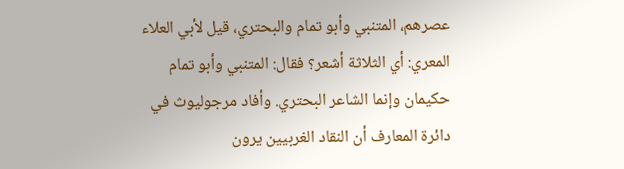عصرهم، المتنبي وأبو تمام والبحتري، قيل لأبي العلاء المعري: أي الثلاثة أشعر؟ فقال: المتنبي وأبو تمام حكيمان وإنما الشاعر البحتري. وأفاد مرجوليوث في دائرة المعارف أن النقاد الغربيين يرون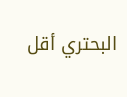البحتري أقل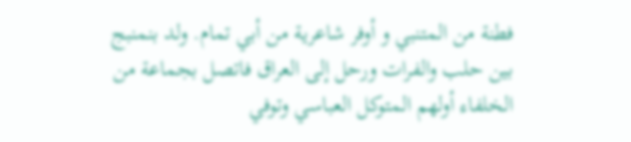فطنة من المتنبي و أوفر شاعرية من أبي تمام. ولد بنمنبج بين حلب والفرات ورحل إلى العراق فاتصل بجماعة من الخلفاء أولهم المتوكل العباسي وتوفي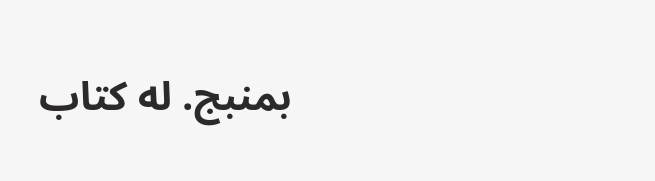بمنبج. له كتاب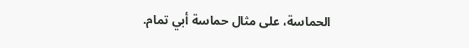الحماسة، على مثال حماسة أبي تمام.